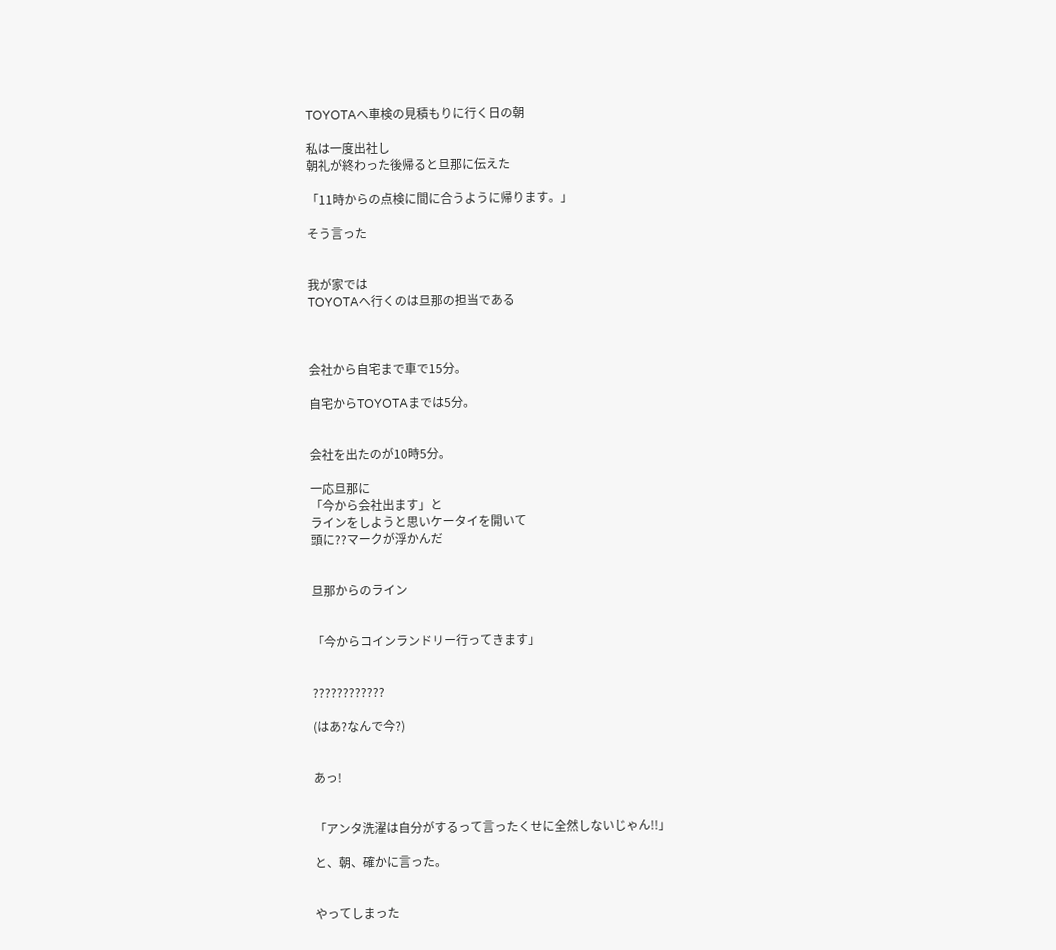TOYOTAへ車検の見積もりに行く日の朝

私は一度出社し
朝礼が終わった後帰ると旦那に伝えた

「11時からの点検に間に合うように帰ります。」

そう言った


我が家では
TOYOTAへ行くのは旦那の担当である



会社から自宅まで車で15分。

自宅からTOYOTAまでは5分。


会社を出たのが10時5分。

一応旦那に
「今から会社出ます」と
ラインをしようと思いケータイを開いて
頭に??マークが浮かんだ


旦那からのライン


「今からコインランドリー行ってきます」


????????????

(はあ?なんで今?)


あっ!


「アンタ洗濯は自分がするって言ったくせに全然しないじゃん!!」

と、朝、確かに言った。


やってしまった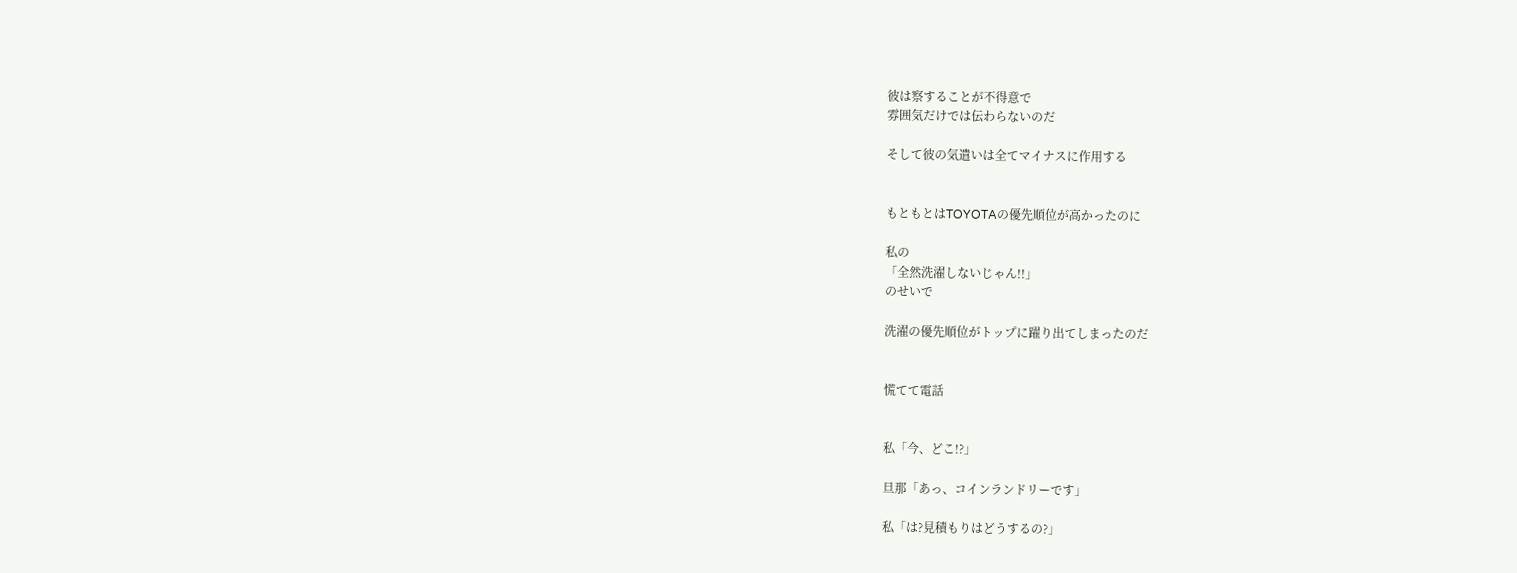彼は察することが不得意で
雰囲気だけでは伝わらないのだ

そして彼の気遣いは全てマイナスに作用する


もともとはTOYOTAの優先順位が高かったのに

私の
「全然洗濯しないじゃん!!」
のせいで

洗濯の優先順位がトップに躍り出てしまったのだ


慌てて電話


私「今、どこ!?」

旦那「あっ、コインランドリーです」

私「は?見積もりはどうするの?」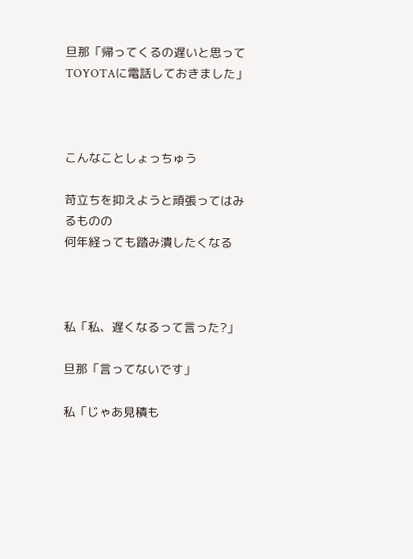旦那「帰ってくるの遅いと思ってTOYOTAに電話しておきました」



こんなことしょっちゅう

苛立ちを抑えようと頑張ってはみるものの
何年経っても踏み潰したくなる



私「私、遅くなるって言った?」

旦那「言ってないです」

私「じゃあ見積も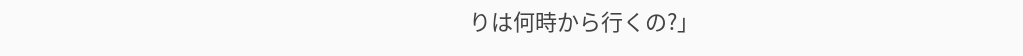りは何時から行くの?」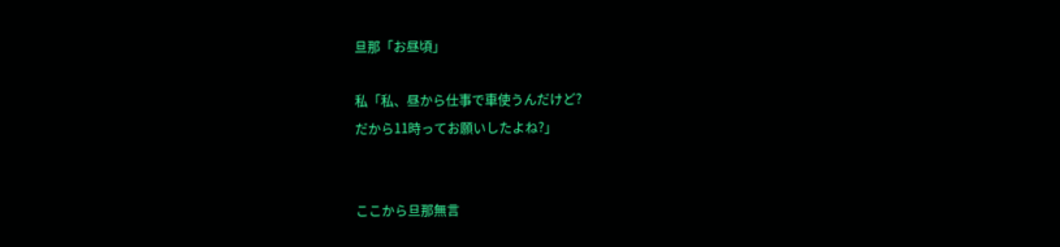旦那「お昼頃」

私「私、昼から仕事で車使うんだけど?
だから11時ってお願いしたよね?」


ここから旦那無言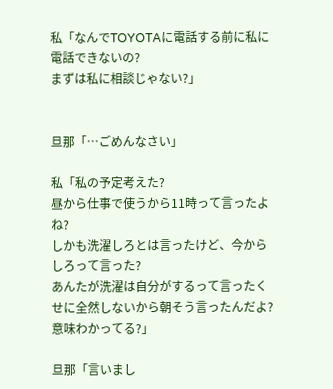私「なんでTOYOTAに電話する前に私に電話できないの?
まずは私に相談じゃない?」


旦那「…ごめんなさい」

私「私の予定考えた?
昼から仕事で使うから11時って言ったよね?
しかも洗濯しろとは言ったけど、今からしろって言った?
あんたが洗濯は自分がするって言ったくせに全然しないから朝そう言ったんだよ?
意味わかってる?」

旦那「言いまし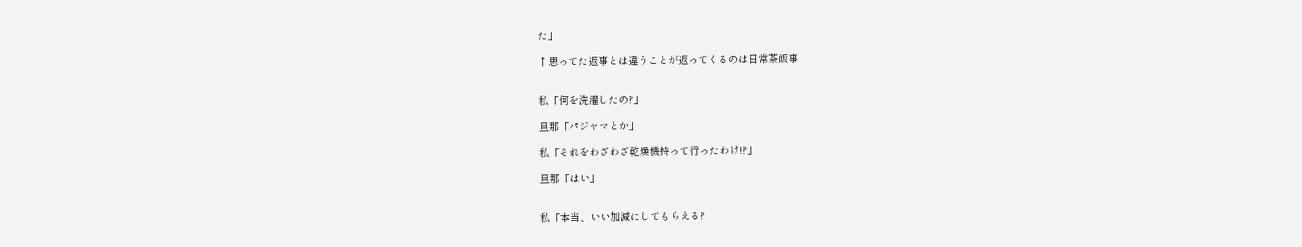た」

↑思ってた返事とは違うことが返ってくるのは日常茶飯事


私「何を洗濯したの?」

旦那「パジャマとか」

私「それをわざわざ乾燥機持って行ったわけ!?」

旦那「はい」


私「本当、いい加減にしてもらえる?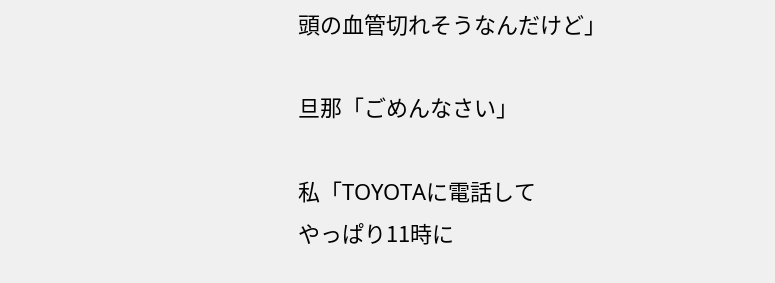頭の血管切れそうなんだけど」

旦那「ごめんなさい」

私「TOYOTAに電話して
やっぱり11時に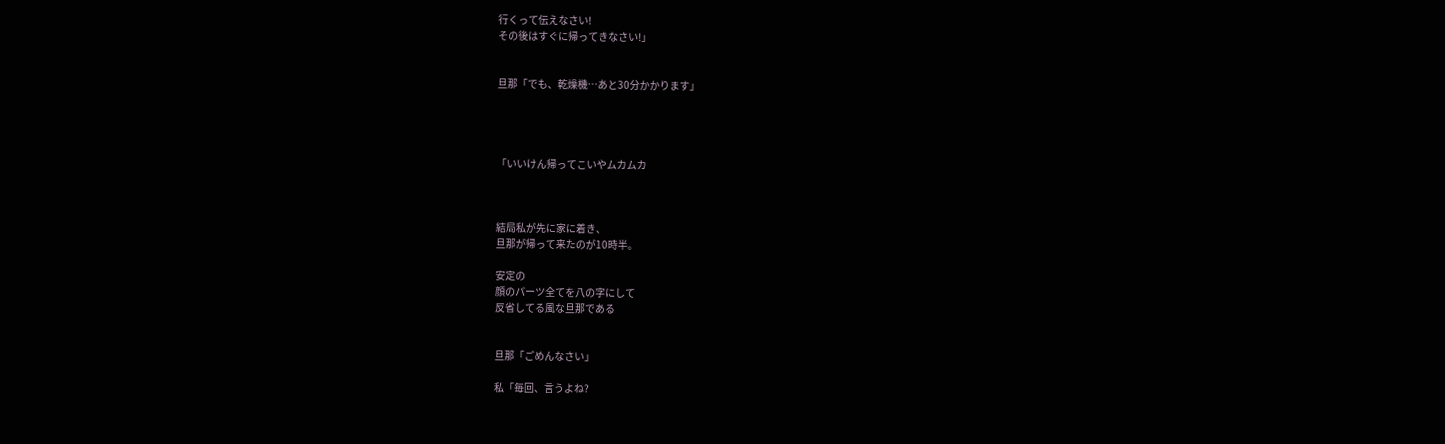行くって伝えなさい!
その後はすぐに帰ってきなさい!」


旦那「でも、乾燥機…あと30分かかります」




「いいけん帰ってこいやムカムカ



結局私が先に家に着き、
旦那が帰って来たのが10時半。

安定の
顔のパーツ全てを八の字にして
反省してる風な旦那である


旦那「ごめんなさい」

私「毎回、言うよね?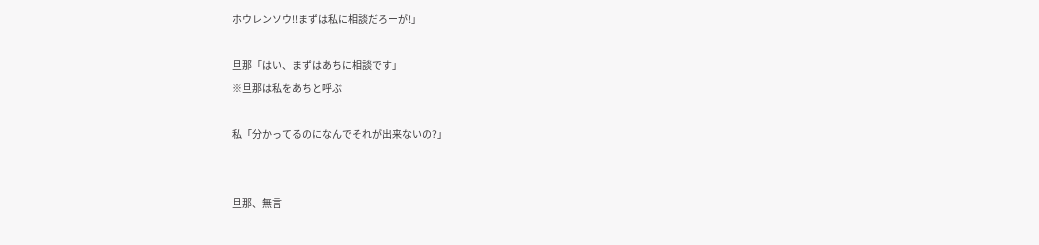ホウレンソウ!!まずは私に相談だろーが!」

旦那「はい、まずはあちに相談です」
※旦那は私をあちと呼ぶ

私「分かってるのになんでそれが出来ないの?」


旦那、無言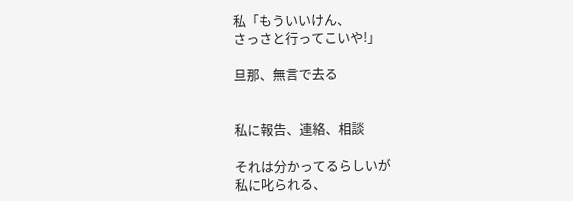私「もういいけん、
さっさと行ってこいや!」

旦那、無言で去る


私に報告、連絡、相談

それは分かってるらしいが
私に叱られる、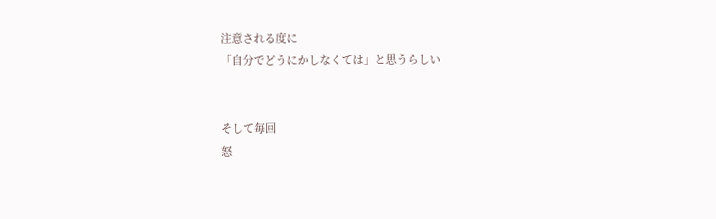注意される度に
「自分でどうにかしなくては」と思うらしい


そして毎回
怒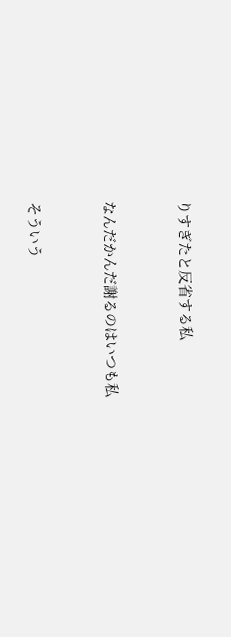りすぎたと反省する私


なんだかんだ謝るのはいつも私


そういう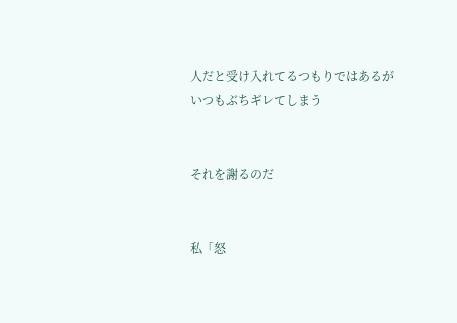人だと受け入れてるつもりではあるが
いつもぶちギレてしまう


それを謝るのだ


私「怒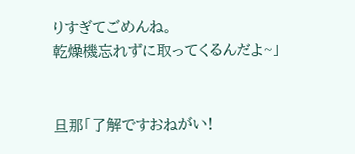りすぎてごめんね。
乾燥機忘れずに取ってくるんだよ~」


旦那「了解ですおねがい!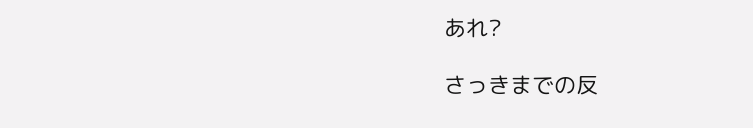あれ?

さっきまでの反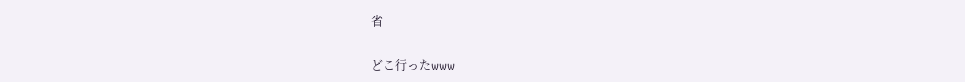省

どこ行ったwww